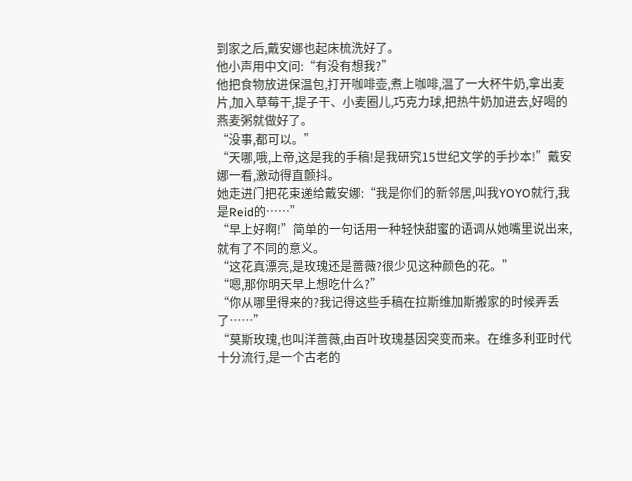到家之后,戴安娜也起床梳洗好了。
他小声用中文问:“有没有想我?”
他把食物放进保温包,打开咖啡壶,煮上咖啡,温了一大杯牛奶,拿出麦片,加入草莓干,提子干、小麦圈儿,巧克力球,把热牛奶加进去,好喝的燕麦粥就做好了。
“没事,都可以。”
“天哪,哦,上帝,这是我的手稿!是我研究15世纪文学的手抄本!”戴安娜一看,激动得直颤抖。
她走进门把花束递给戴安娜:“我是你们的新邻居,叫我YOYO就行,我是Reid的……”
“早上好啊!”简单的一句话用一种轻快甜蜜的语调从她嘴里说出来,就有了不同的意义。
“这花真漂亮,是玫瑰还是蔷薇?很少见这种颜色的花。”
“嗯,那你明天早上想吃什么?”
“你从哪里得来的?我记得这些手稿在拉斯维加斯搬家的时候弄丢了……”
“莫斯玫瑰,也叫洋蔷薇,由百叶玫瑰基因突变而来。在维多利亚时代十分流行,是一个古老的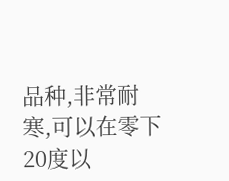品种,非常耐寒,可以在零下20度以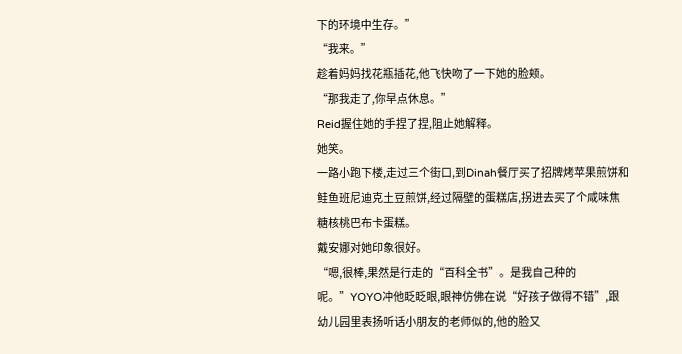下的环境中生存。”
“我来。”
趁着妈妈找花瓶插花,他飞快吻了一下她的脸颊。
“那我走了,你早点休息。”
Reid握住她的手捏了捏,阻止她解释。
她笑。
一路小跑下楼,走过三个街口,到Dinah餐厅买了招牌烤苹果煎饼和鲑鱼班尼迪克土豆煎饼,经过隔壁的蛋糕店,拐进去买了个咸味焦糖核桃巴布卡蛋糕。
戴安娜对她印象很好。
“嗯,很棒,果然是行走的“百科全书”。是我自己种的呢。”YOYO冲他眨眨眼,眼神仿佛在说“好孩子做得不错”,跟幼儿园里表扬听话小朋友的老师似的,他的脸又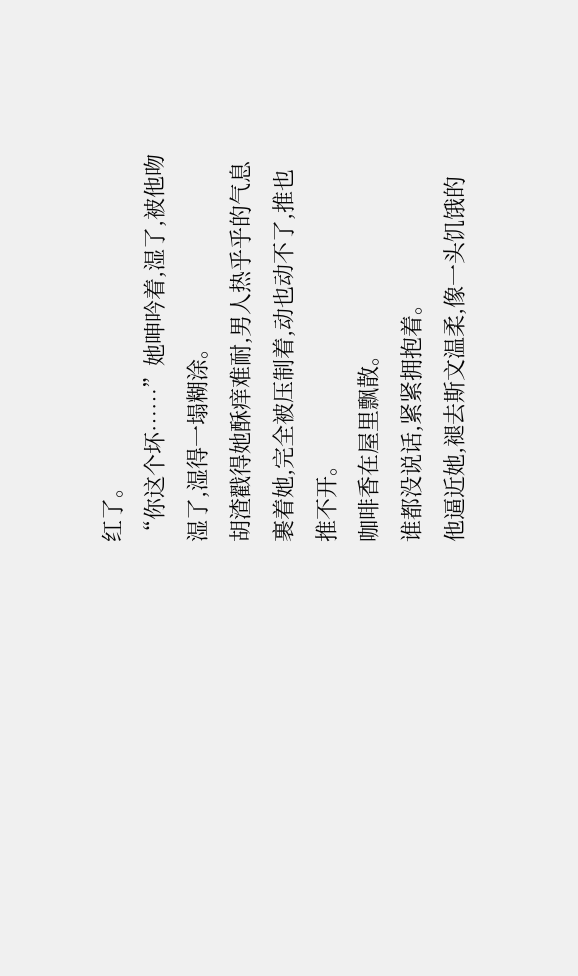红了。
“你这个坏……”她呻吟着,湿了,被他吻湿了,湿得一塌糊涂。
胡渣戳得她酥痒难耐,男人热乎乎的气息裹着她,完全被压制着,动也动不了,推也推不开。
咖啡香在屋里飘散。
谁都没说话,紧紧拥抱着。
他逼近她,褪去斯文温柔,像一头饥饿的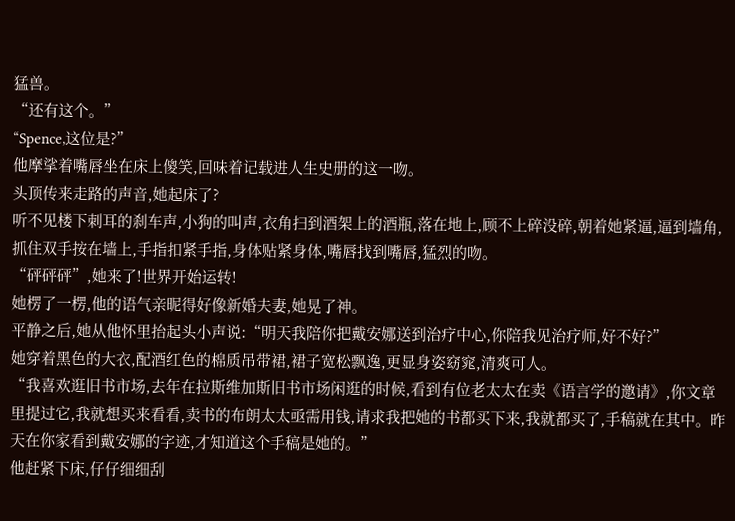猛兽。
“还有这个。”
“Spence,这位是?”
他摩挲着嘴唇坐在床上傻笑,回味着记载进人生史册的这一吻。
头顶传来走路的声音,她起床了?
听不见楼下刺耳的刹车声,小狗的叫声,衣角扫到酒架上的酒瓶,落在地上,顾不上碎没碎,朝着她紧逼,逼到墙角,抓住双手按在墙上,手指扣紧手指,身体贴紧身体,嘴唇找到嘴唇,猛烈的吻。
“砰砰砰”,她来了!世界开始运转!
她楞了一楞,他的语气亲昵得好像新婚夫妻,她晃了神。
平静之后,她从他怀里抬起头小声说:“明天我陪你把戴安娜送到治疗中心,你陪我见治疗师,好不好?”
她穿着黑色的大衣,配酒红色的棉质吊带裙,裙子宽松飘逸,更显身姿窈窕,清爽可人。
“我喜欢逛旧书市场,去年在拉斯维加斯旧书市场闲逛的时候,看到有位老太太在卖《语言学的邀请》,你文章里提过它,我就想买来看看,卖书的布朗太太亟需用钱,请求我把她的书都买下来,我就都买了,手稿就在其中。昨天在你家看到戴安娜的字迹,才知道这个手稿是她的。”
他赶紧下床,仔仔细细刮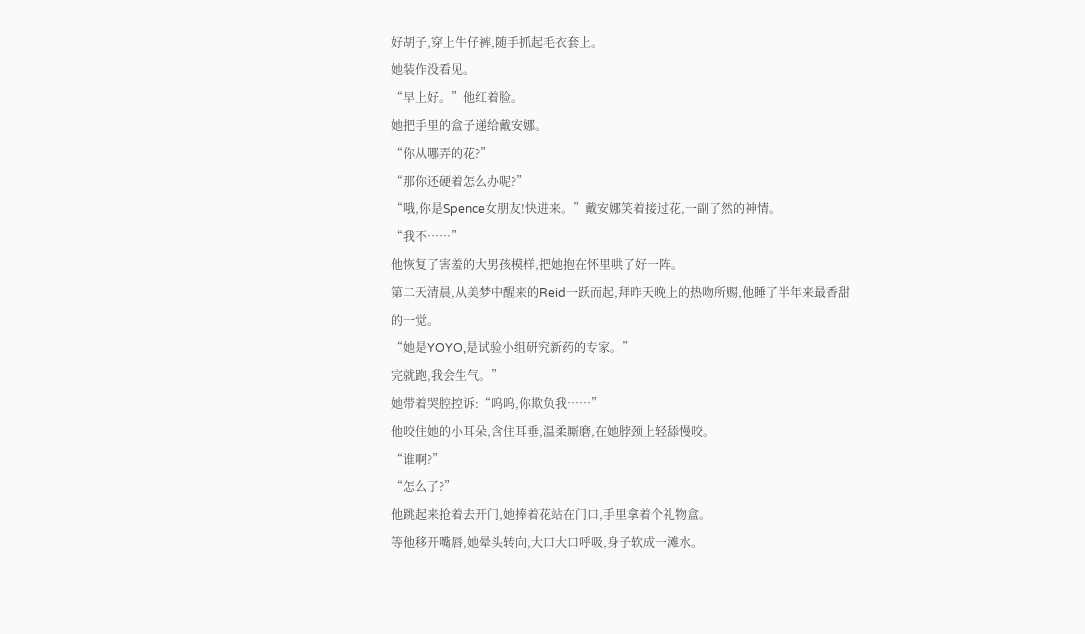好胡子,穿上牛仔裤,随手抓起毛衣套上。
她装作没看见。
“早上好。”他红着脸。
她把手里的盒子递给戴安娜。
“你从哪弄的花?”
“那你还硬着怎么办呢?”
“哦,你是Spence女朋友!快进来。”戴安娜笑着接过花,一副了然的神情。
“我不……”
他恢复了害羞的大男孩模样,把她抱在怀里哄了好一阵。
第二天清晨,从美梦中醒来的Reid一跃而起,拜昨天晚上的热吻所赐,他睡了半年来最香甜的一觉。
“她是YOYO,是试验小组研究新药的专家。”
完就跑,我会生气。”
她带着哭腔控诉:“呜呜,你欺负我……”
他咬住她的小耳朵,含住耳垂,温柔厮磨,在她脖颈上轻舔慢咬。
“谁啊?”
“怎么了?”
他跳起来抢着去开门,她捧着花站在门口,手里拿着个礼物盒。
等他移开嘴唇,她晕头转向,大口大口呼吸,身子软成一滩水。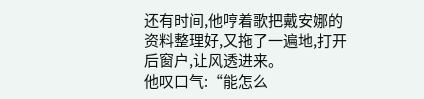还有时间,他哼着歌把戴安娜的资料整理好,又拖了一遍地,打开后窗户,让风透进来。
他叹口气:“能怎么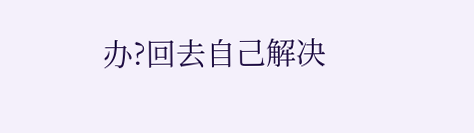办?回去自己解决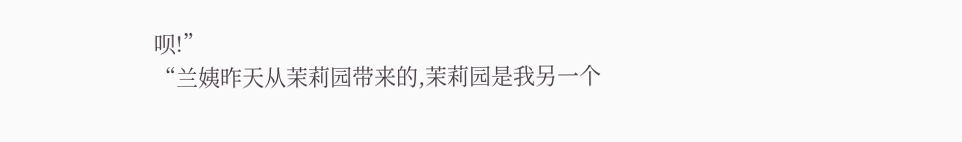呗!”
“兰姨昨天从茉莉园带来的,茉莉园是我另一个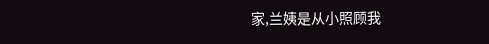家,兰姨是从小照顾我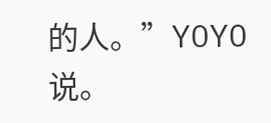的人。”YOYO说。